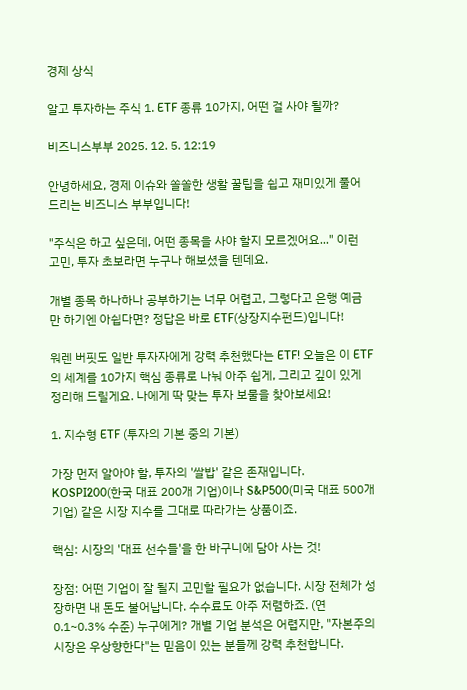경제 상식

알고 투자하는 주식 1. ETF 종류 10가지, 어떤 걸 사야 될까?

비즈니스부부 2025. 12. 5. 12:19

안녕하세요, 경제 이슈와 쏠쏠한 생활 꿀팁을 쉽고 재미있게 풀어드리는 비즈니스 부부입니다!

"주식은 하고 싶은데, 어떤 종목을 사야 할지 모르겠어요..." 이런 고민, 투자 초보라면 누구나 해보셨을 텐데요.

개별 종목 하나하나 공부하기는 너무 어렵고, 그렇다고 은행 예금만 하기엔 아쉽다면? 정답은 바로 ETF(상장지수펀드)입니다!

워렌 버핏도 일반 투자자에게 강력 추천했다는 ETF! 오늘은 이 ETF의 세계를 10가지 핵심 종류로 나눠 아주 쉽게, 그리고 깊이 있게 정리해 드릴게요. 나에게 딱 맞는 투자 보물을 찾아보세요!

1. 지수형 ETF (투자의 기본 중의 기본)

가장 먼저 알아야 할, 투자의 '쌀밥' 같은 존재입니다. KOSPI200(한국 대표 200개 기업)이나 S&P500(미국 대표 500개 기업) 같은 시장 지수를 그대로 따라가는 상품이죠.

핵심: 시장의 '대표 선수들'을 한 바구니에 담아 사는 것!

장점: 어떤 기업이 잘 될지 고민할 필요가 없습니다. 시장 전체가 성장하면 내 돈도 불어납니다. 수수료도 아주 저렴하죠. (연 0.1~0.3% 수준) 누구에게? 개별 기업 분석은 어렵지만, "자본주의 시장은 우상향한다"는 믿음이 있는 분들께 강력 추천합니다.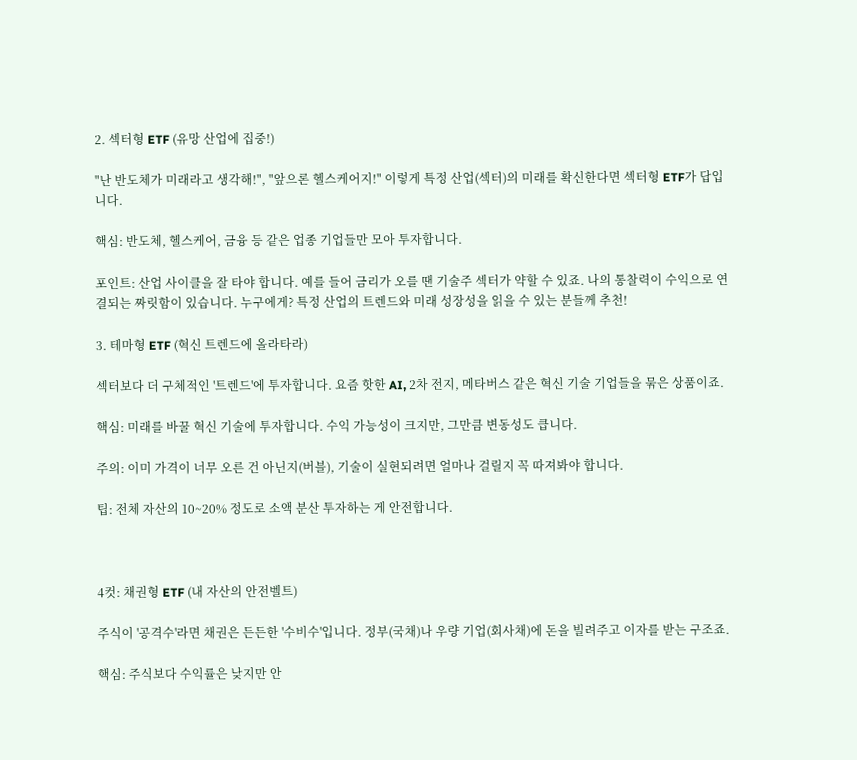2. 섹터형 ETF (유망 산업에 집중!)

"난 반도체가 미래라고 생각해!", "앞으론 헬스케어지!" 이렇게 특정 산업(섹터)의 미래를 확신한다면 섹터형 ETF가 답입니다.

핵심: 반도체, 헬스케어, 금융 등 같은 업종 기업들만 모아 투자합니다.

포인트: 산업 사이클을 잘 타야 합니다. 예를 들어 금리가 오를 땐 기술주 섹터가 약할 수 있죠. 나의 통찰력이 수익으로 연결되는 짜릿함이 있습니다. 누구에게? 특정 산업의 트렌드와 미래 성장성을 읽을 수 있는 분들께 추천!

3. 테마형 ETF (혁신 트렌드에 올라타라)

섹터보다 더 구체적인 '트렌드'에 투자합니다. 요즘 핫한 AI, 2차 전지, 메타버스 같은 혁신 기술 기업들을 묶은 상품이죠.

핵심: 미래를 바꿀 혁신 기술에 투자합니다. 수익 가능성이 크지만, 그만큼 변동성도 큽니다.

주의: 이미 가격이 너무 오른 건 아닌지(버블), 기술이 실현되려면 얼마나 걸릴지 꼭 따져봐야 합니다.

팁: 전체 자산의 10~20% 정도로 소액 분산 투자하는 게 안전합니다.



4컷: 채권형 ETF (내 자산의 안전벨트)

주식이 '공격수'라면 채권은 든든한 '수비수'입니다. 정부(국채)나 우량 기업(회사채)에 돈을 빌려주고 이자를 받는 구조죠.

핵심: 주식보다 수익률은 낮지만 안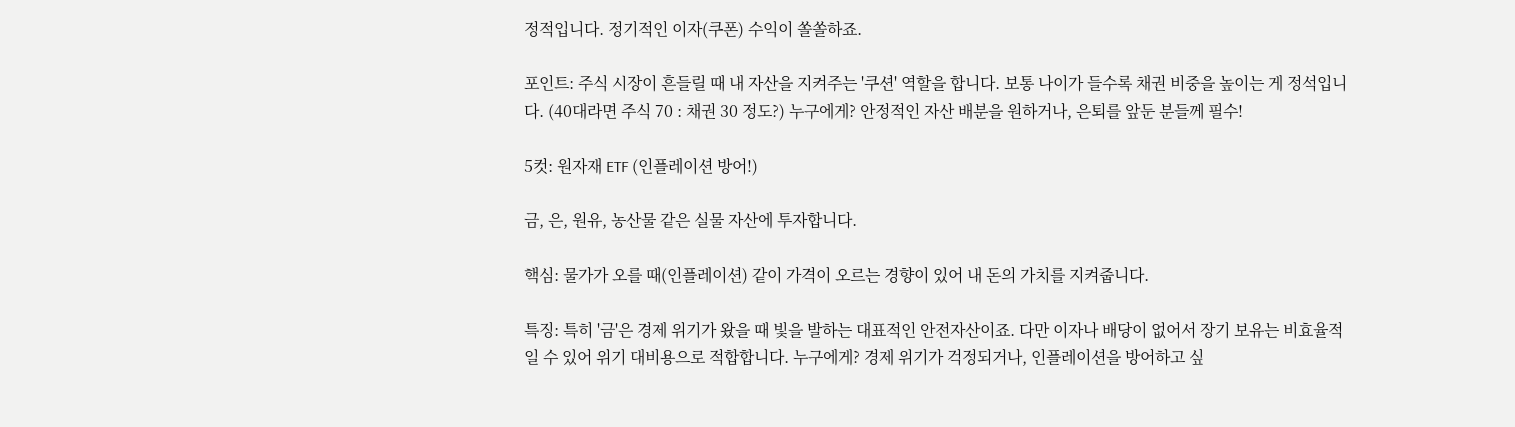정적입니다. 정기적인 이자(쿠폰) 수익이 쏠쏠하죠.

포인트: 주식 시장이 흔들릴 때 내 자산을 지켜주는 '쿠션' 역할을 합니다. 보통 나이가 들수록 채권 비중을 높이는 게 정석입니다. (40대라면 주식 70 : 채권 30 정도?) 누구에게? 안정적인 자산 배분을 원하거나, 은퇴를 앞둔 분들께 필수!

5컷: 원자재 ETF (인플레이션 방어!)

금, 은, 원유, 농산물 같은 실물 자산에 투자합니다.

핵심: 물가가 오를 때(인플레이션) 같이 가격이 오르는 경향이 있어 내 돈의 가치를 지켜줍니다.

특징: 특히 '금'은 경제 위기가 왔을 때 빛을 발하는 대표적인 안전자산이죠. 다만 이자나 배당이 없어서 장기 보유는 비효율적일 수 있어 위기 대비용으로 적합합니다. 누구에게? 경제 위기가 걱정되거나, 인플레이션을 방어하고 싶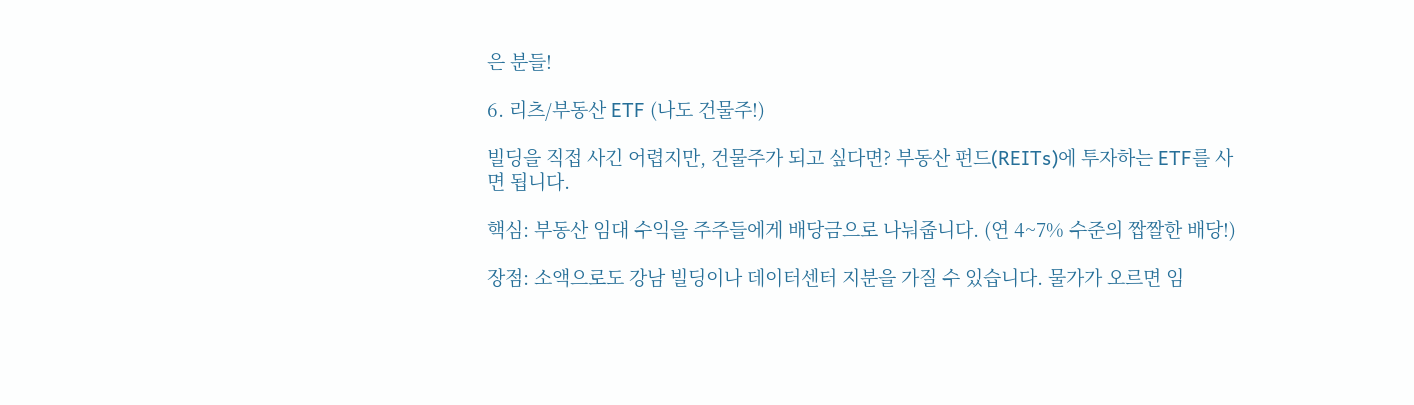은 분들!

6. 리츠/부동산 ETF (나도 건물주!)

빌딩을 직접 사긴 어렵지만, 건물주가 되고 싶다면? 부동산 펀드(REITs)에 투자하는 ETF를 사면 됩니다.

핵심: 부동산 임대 수익을 주주들에게 배당금으로 나눠줍니다. (연 4~7% 수준의 짭짤한 배당!)

장점: 소액으로도 강남 빌딩이나 데이터센터 지분을 가질 수 있습니다. 물가가 오르면 임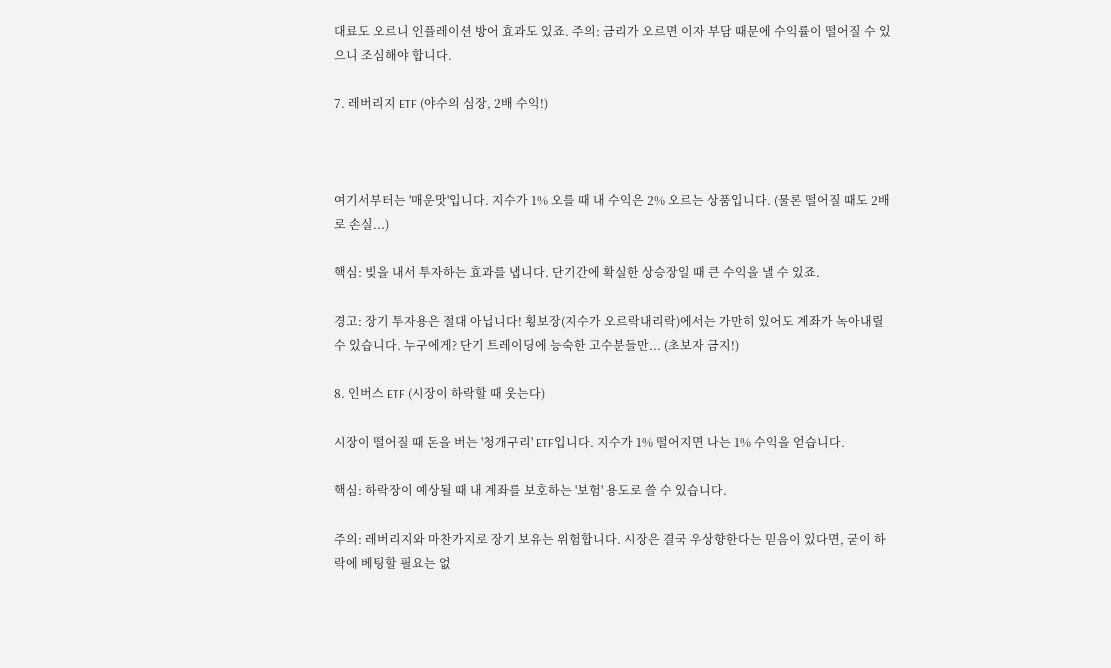대료도 오르니 인플레이션 방어 효과도 있죠. 주의: 금리가 오르면 이자 부담 때문에 수익률이 떨어질 수 있으니 조심해야 합니다.

7. 레버리지 ETF (야수의 심장, 2배 수익!)



여기서부터는 '매운맛'입니다. 지수가 1% 오를 때 내 수익은 2% 오르는 상품입니다. (물론 떨어질 때도 2배로 손실...)

핵심: 빚을 내서 투자하는 효과를 냅니다. 단기간에 확실한 상승장일 때 큰 수익을 낼 수 있죠.

경고: 장기 투자용은 절대 아닙니다! 횡보장(지수가 오르락내리락)에서는 가만히 있어도 계좌가 녹아내릴 수 있습니다. 누구에게? 단기 트레이딩에 능숙한 고수분들만... (초보자 금지!)

8. 인버스 ETF (시장이 하락할 때 웃는다)

시장이 떨어질 때 돈을 버는 '청개구리' ETF입니다. 지수가 1% 떨어지면 나는 1% 수익을 얻습니다.

핵심: 하락장이 예상될 때 내 계좌를 보호하는 '보험' 용도로 쓸 수 있습니다.

주의: 레버리지와 마찬가지로 장기 보유는 위험합니다. 시장은 결국 우상향한다는 믿음이 있다면, 굳이 하락에 베팅할 필요는 없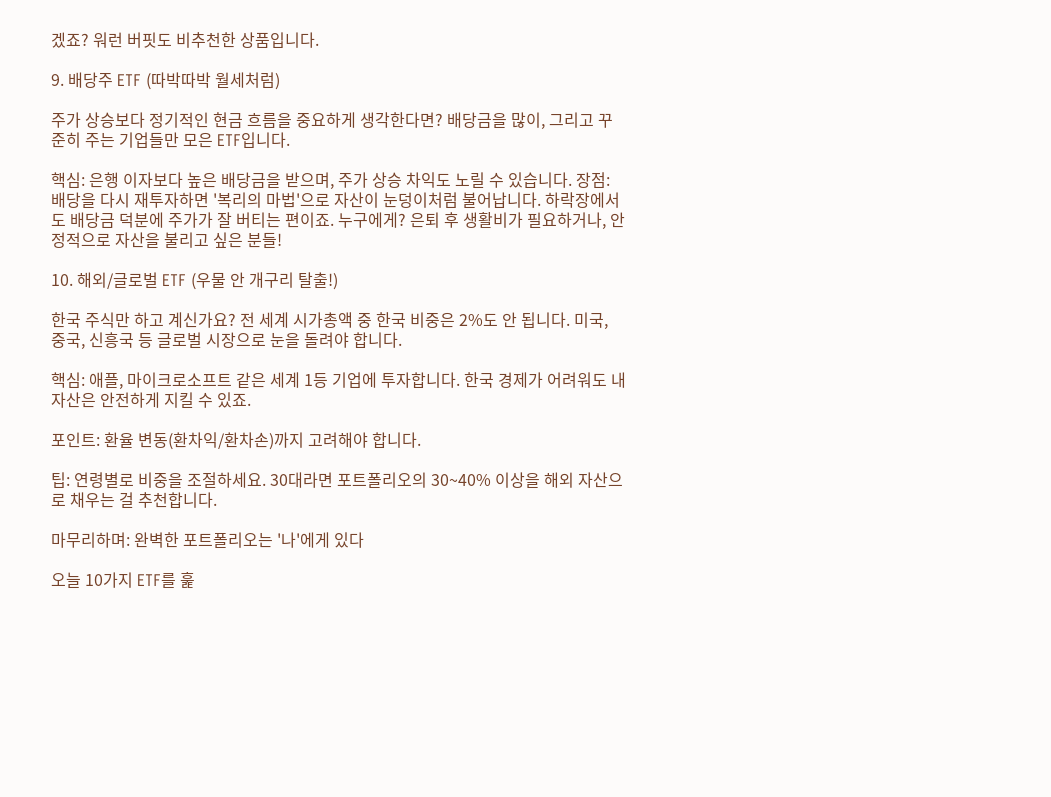겠죠? 워런 버핏도 비추천한 상품입니다.

9. 배당주 ETF (따박따박 월세처럼)

주가 상승보다 정기적인 현금 흐름을 중요하게 생각한다면? 배당금을 많이, 그리고 꾸준히 주는 기업들만 모은 ETF입니다.

핵심: 은행 이자보다 높은 배당금을 받으며, 주가 상승 차익도 노릴 수 있습니다. 장점: 배당을 다시 재투자하면 '복리의 마법'으로 자산이 눈덩이처럼 불어납니다. 하락장에서도 배당금 덕분에 주가가 잘 버티는 편이죠. 누구에게? 은퇴 후 생활비가 필요하거나, 안정적으로 자산을 불리고 싶은 분들!

10. 해외/글로벌 ETF (우물 안 개구리 탈출!)

한국 주식만 하고 계신가요? 전 세계 시가총액 중 한국 비중은 2%도 안 됩니다. 미국, 중국, 신흥국 등 글로벌 시장으로 눈을 돌려야 합니다.

핵심: 애플, 마이크로소프트 같은 세계 1등 기업에 투자합니다. 한국 경제가 어려워도 내 자산은 안전하게 지킬 수 있죠.

포인트: 환율 변동(환차익/환차손)까지 고려해야 합니다.

팁: 연령별로 비중을 조절하세요. 30대라면 포트폴리오의 30~40% 이상을 해외 자산으로 채우는 걸 추천합니다.

마무리하며: 완벽한 포트폴리오는 '나'에게 있다

오늘 10가지 ETF를 훑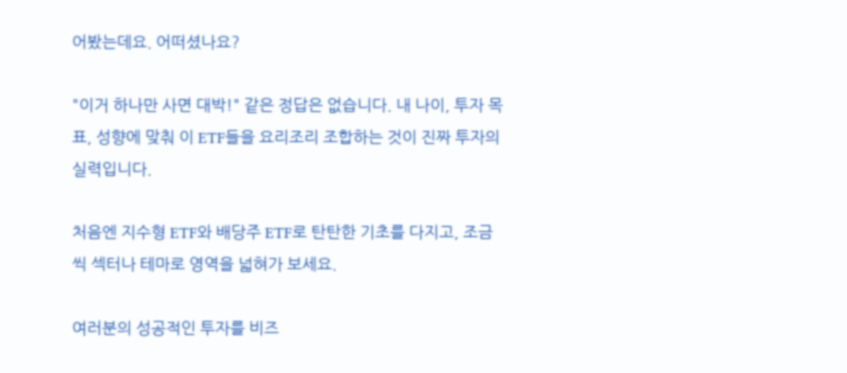어봤는데요. 어떠셨나요?

"이거 하나만 사면 대박!" 같은 정답은 없습니다. 내 나이, 투자 목표, 성향에 맞춰 이 ETF들을 요리조리 조합하는 것이 진짜 투자의 실력입니다.

처음엔 지수형 ETF와 배당주 ETF로 탄탄한 기초를 다지고, 조금씩 섹터나 테마로 영역을 넓혀가 보세요.

여러분의 성공적인 투자를 비즈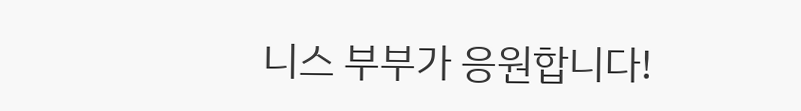니스 부부가 응원합니다!